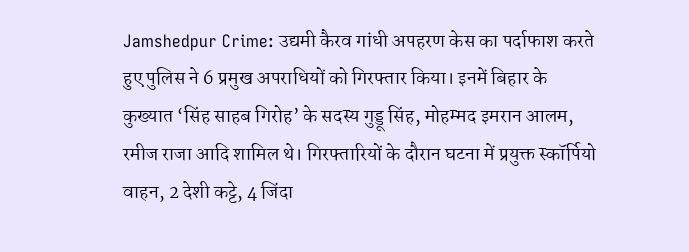Jamshedpur Crime: उद्यमी कैरव गांधी अपहरण केस का पर्दाफाश करते हुए पुलिस ने 6 प्रमुख अपराधियों को गिरफ्तार किया। इनमें बिहार के कुख्यात ‘सिंह साहब गिरोह’ के सदस्य गुड्डू सिंह, मोहम्मद इमरान आलम, रमीज राजा आदि शामिल थे। गिरफ्तारियों के दौरान घटना में प्रयुक्त स्कॉर्पियो वाहन, 2 देशी कट्टे, 4 जिंदा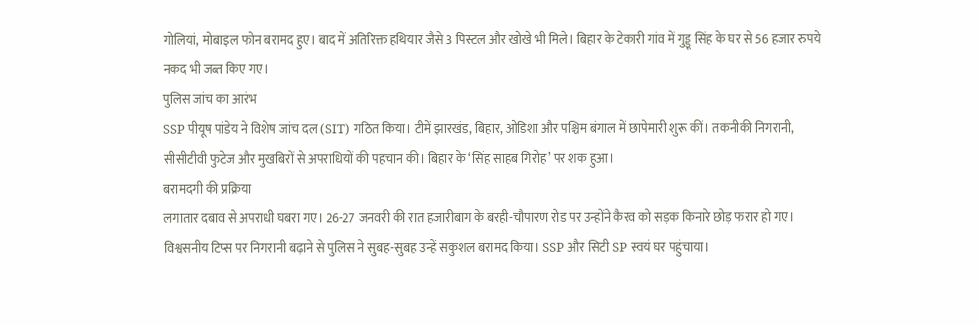गोलियां, मोबाइल फोन बरामद हुए। बाद में अतिरिक्त हथियार जैसे 3 पिस्टल और खोखे भी मिले। बिहार के टेकारी गांव में गुड्डू सिंह के घर से 56 हजार रुपये नकद भी जब्त किए गए।
पुलिस जांच का आरंभ
SSP पीयूष पांडेय ने विशेष जांच दल (SIT) गठित किया। टीमें झारखंड, बिहार, ओडिशा और पश्चिम बंगाल में छापेमारी शुरू कीं। तकनीकी निगरानी, सीसीटीवी फुटेज और मुखबिरों से अपराधियों की पहचान की। बिहार के ‘सिंह साहब गिरोह’ पर शक हुआ।
बरामदगी की प्रक्रिया
लगातार दबाव से अपराधी घबरा गए। 26-27 जनवरी की रात हजारीबाग के बरही-चौपारण रोड पर उन्होंने कैरव को सड़क किनारे छोड़ फरार हो गए। विश्वसनीय टिप्स पर निगरानी बढ़ाने से पुलिस ने सुबह-सुबह उन्हें सकुशल बरामद किया। SSP और सिटी SP स्वयं घर पहुंचाया।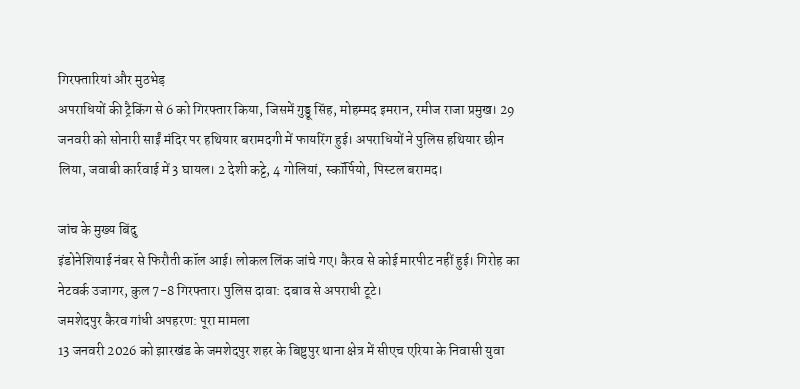गिरफ्तारियां और मुठभेड़
अपराधियों की ट्रैकिंग से 6 को गिरफ्तार किया, जिसमें गुड्डू सिंह, मोहम्मद इमरान, रमीज राजा प्रमुख। 29 जनवरी को सोनारी साईं मंदिर पर हथियार बरामदगी में फायरिंग हुई। अपराधियों ने पुलिस हथियार छीन लिया, जवाबी कार्रवाई में 3 घायल। 2 देशी कट्टे, 4 गोलियां, स्कॉर्पियो, पिस्टल बरामद।

जांच के मुख्य बिंदु
इंडोनेशियाई नंबर से फिरौती कॉल आई। लोकल लिंक जांचे गए। कैरव से कोई मारपीट नहीं हुई। गिरोह का नेटवर्क उजागर, कुल 7-8 गिरफ्तार। पुलिस दावा: दबाव से अपराधी टूटे।
जमशेदपुर कैरव गांधी अपहरण: पूरा मामला
13 जनवरी 2026 को झारखंड के जमशेदपुर शहर के बिष्टुपुर थाना क्षेत्र में सीएच एरिया के निवासी युवा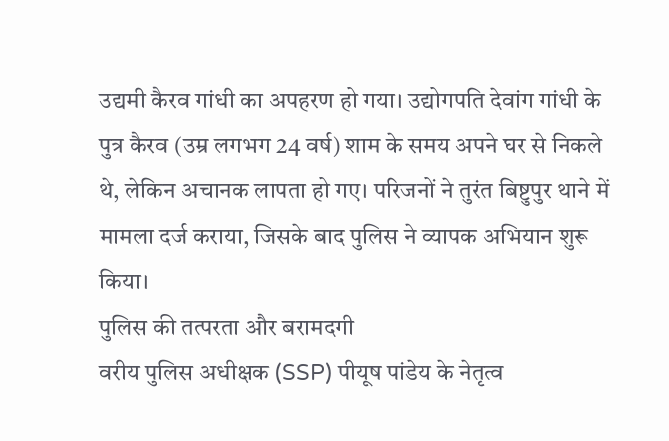उद्यमी कैरव गांधी का अपहरण हो गया। उद्योगपति देवांग गांधी के पुत्र कैरव (उम्र लगभग 24 वर्ष) शाम के समय अपने घर से निकले थे, लेकिन अचानक लापता हो गए। परिजनों ने तुरंत बिष्टुपुर थाने में मामला दर्ज कराया, जिसके बाद पुलिस ने व्यापक अभियान शुरू किया।
पुलिस की तत्परता और बरामदगी
वरीय पुलिस अधीक्षक (SSP) पीयूष पांडेय के नेतृत्व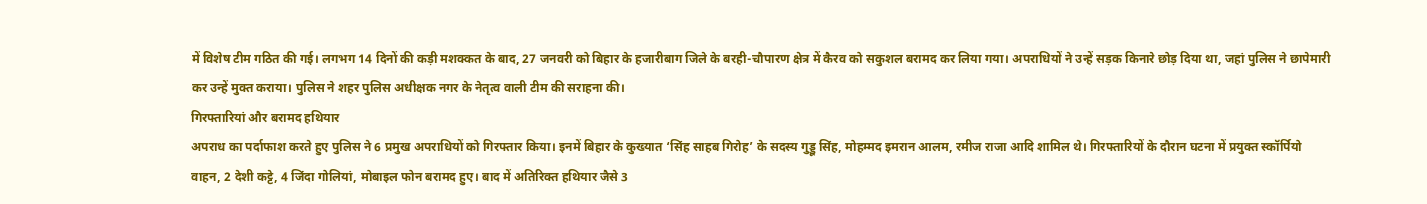में विशेष टीम गठित की गई। लगभग 14 दिनों की कड़ी मशक्कत के बाद, 27 जनवरी को बिहार के हजारीबाग जिले के बरही-चौपारण क्षेत्र में कैरव को सकुशल बरामद कर लिया गया। अपराधियों ने उन्हें सड़क किनारे छोड़ दिया था, जहां पुलिस ने छापेमारी कर उन्हें मुक्त कराया। पुलिस ने शहर पुलिस अधीक्षक नगर के नेतृत्व वाली टीम की सराहना की।
गिरफ्तारियां और बरामद हथियार
अपराध का पर्दाफाश करते हुए पुलिस ने 6 प्रमुख अपराधियों को गिरफ्तार किया। इनमें बिहार के कुख्यात ‘सिंह साहब गिरोह’ के सदस्य गुड्डू सिंह, मोहम्मद इमरान आलम, रमीज राजा आदि शामिल थे। गिरफ्तारियों के दौरान घटना में प्रयुक्त स्कॉर्पियो वाहन, 2 देशी कट्टे, 4 जिंदा गोलियां, मोबाइल फोन बरामद हुए। बाद में अतिरिक्त हथियार जैसे 3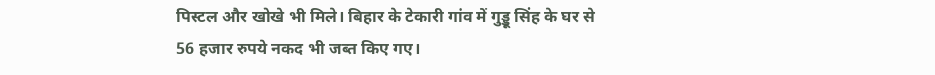पिस्टल और खोखे भी मिले। बिहार के टेकारी गांव में गुड्डू सिंह के घर से 56 हजार रुपये नकद भी जब्त किए गए।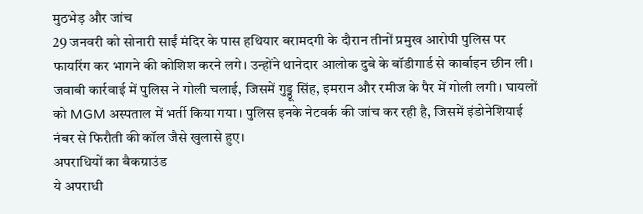मुठभेड़ और जांच
29 जनवरी को सोनारी साईं मंदिर के पास हथियार बरामदगी के दौरान तीनों प्रमुख आरोपी पुलिस पर फायरिंग कर भागने की कोशिश करने लगे। उन्होंने थानेदार आलोक दुबे के बॉडीगार्ड से कार्बाइन छीन ली। जवाबी कार्रवाई में पुलिस ने गोली चलाई, जिसमें गुड्डू सिंह, इमरान और रमीज के पैर में गोली लगी। घायलों को MGM अस्पताल में भर्ती किया गया। पुलिस इनके नेटवर्क की जांच कर रही है, जिसमें इंडोनेशियाई नंबर से फिरौती की कॉल जैसे खुलासे हुए।
अपराधियों का बैकग्राउंड
ये अपराधी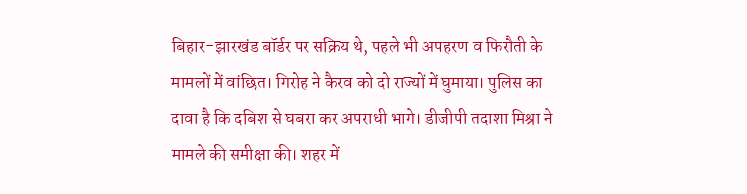बिहार-झारखंड बॉर्डर पर सक्रिय थे, पहले भी अपहरण व फिरौती के मामलों में वांछित। गिरोह ने कैरव को दो राज्यों में घुमाया। पुलिस का दावा है कि दबिश से घबरा कर अपराधी भागे। डीजीपी तदाशा मिश्रा ने मामले की समीक्षा की। शहर में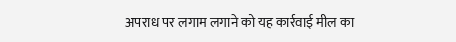अपराध पर लगाम लगाने को यह कार्रवाई मील का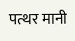पत्थर मानी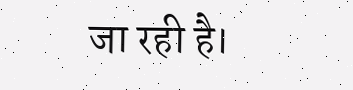जा रही है।